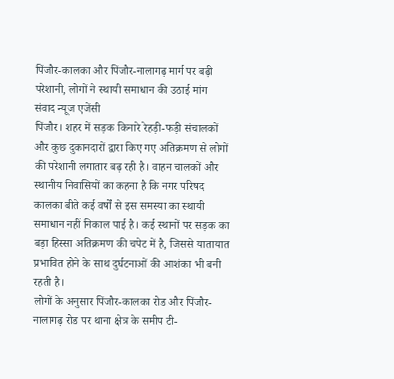पिंजौर-कालका और पिंजौर-नालागढ़ मार्ग पर बढ़ी परेशानी, लोगों ने स्थायी समाधान की उठाई मांग
संवाद न्यूज एजेंसी
पिंजौर। शहर में सड़क किनारे रेहड़ी-फड़ी संचालकों और कुछ दुकानदारों द्वारा किए गए अतिक्रमण से लोगों की परेशानी लगातार बढ़ रही है। वाहन चालकों और स्थानीय निवासियों का कहना है कि नगर परिषद कालका बीते कई वर्षों से इस समस्या का स्थायी समाधान नहीं निकाल पाई है। कई स्थानों पर सड़क का बड़ा हिस्सा अतिक्रमण की चपेट में है, जिससे यातायात प्रभावित होने के साथ दुर्घटनाओं की आशंका भी बनी रहती है।
लोगों के अनुसार पिंजौर-कालका रोड और पिंजौर-नालागढ़ रोड पर थाना क्षेत्र के समीप टी-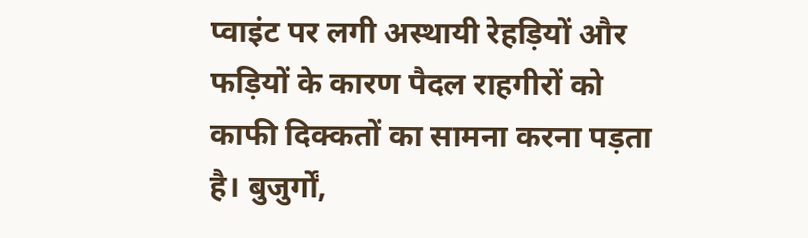प्वाइंट पर लगी अस्थायी रेहड़ियों और फड़ियों के कारण पैदल राहगीरों को काफी दिक्कतों का सामना करना पड़ता है। बुजुर्गों,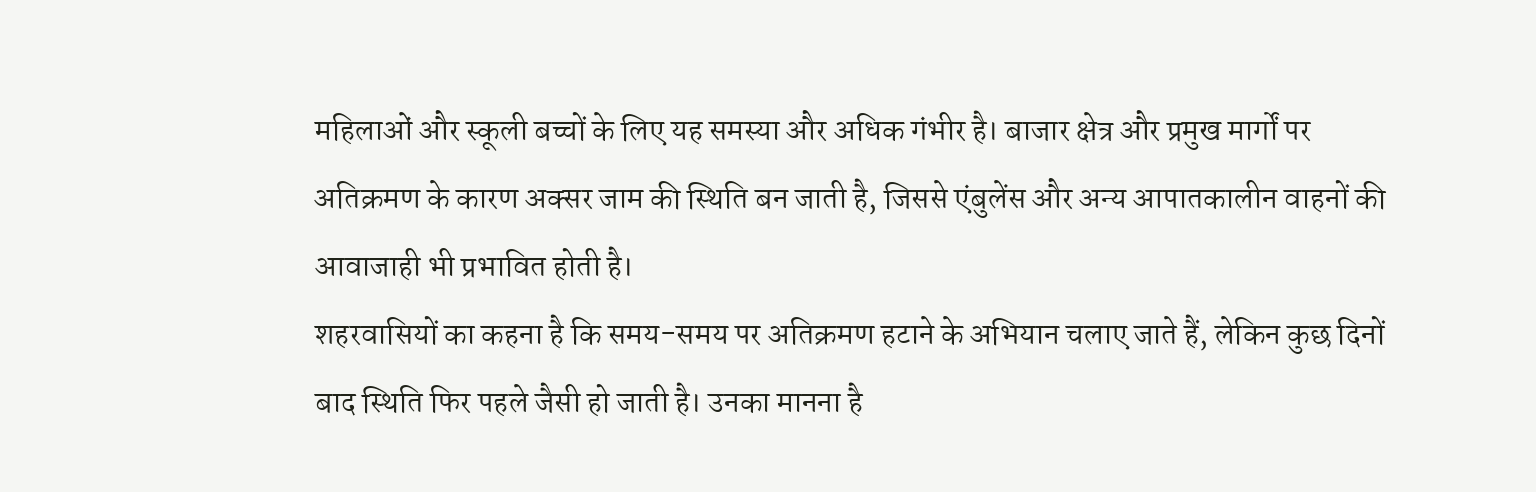महिलाओं और स्कूली बच्चों के लिए यह समस्या और अधिक गंभीर है। बाजार क्षेत्र और प्रमुख मार्गों पर अतिक्रमण के कारण अक्सर जाम की स्थिति बन जाती है, जिससे एंबुलेंस और अन्य आपातकालीन वाहनों की आवाजाही भी प्रभावित होती है।
शहरवासियों का कहना है कि समय-समय पर अतिक्रमण हटाने के अभियान चलाए जाते हैं, लेकिन कुछ दिनों बाद स्थिति फिर पहले जैसी हो जाती है। उनका मानना है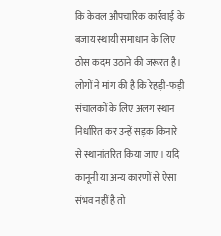कि केवल औपचारिक कार्रवाई के बजाय स्थायी समाधान के लिए ठोस कदम उठाने की जरूरत है।
लोगों ने मांग की है कि रेहड़ी-फड़ी संचालकों के लिए अलग स्थान निर्धारित कर उन्हें सड़क किनारे से स्थानांतरित किया जाए। यदि कानूनी या अन्य कारणों से ऐसा संभव नहीं है तो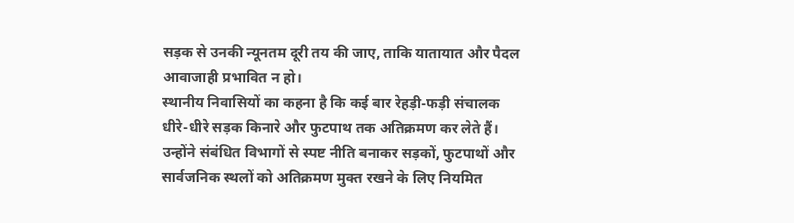सड़क से उनकी न्यूनतम दूरी तय की जाए, ताकि यातायात और पैदल आवाजाही प्रभावित न हो।
स्थानीय निवासियों का कहना है कि कई बार रेहड़ी-फड़ी संचालक धीरे-धीरे सड़क किनारे और फुटपाथ तक अतिक्रमण कर लेते हैं। उन्होंने संबंधित विभागों से स्पष्ट नीति बनाकर सड़कों, फुटपाथों और सार्वजनिक स्थलों को अतिक्रमण मुक्त रखने के लिए नियमित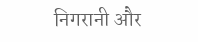निगरानी और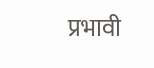प्रभावी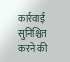कार्रवाई सुनिश्चित करने की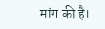मांग की है।